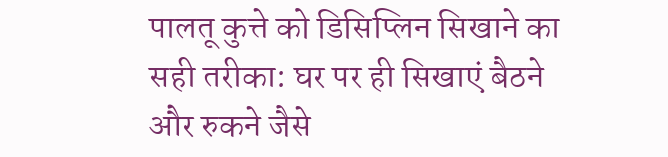पालतू कुत्ते को डिसिप्लिन सिखाने का सही तरीका: घर पर ही सिखाएं बैठने और रुकने जैसे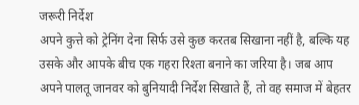जरूरी निर्देश
अपने कुत्ते को ट्रेनिंग देना सिर्फ उसे कुछ करतब सिखाना नहीं है, बल्कि यह उसके और आपके बीच एक गहरा रिश्ता बनाने का जरिया है। जब आप अपने पालतू जानवर को बुनियादी निर्देश सिखाते हैं, तो वह समाज में बेहतर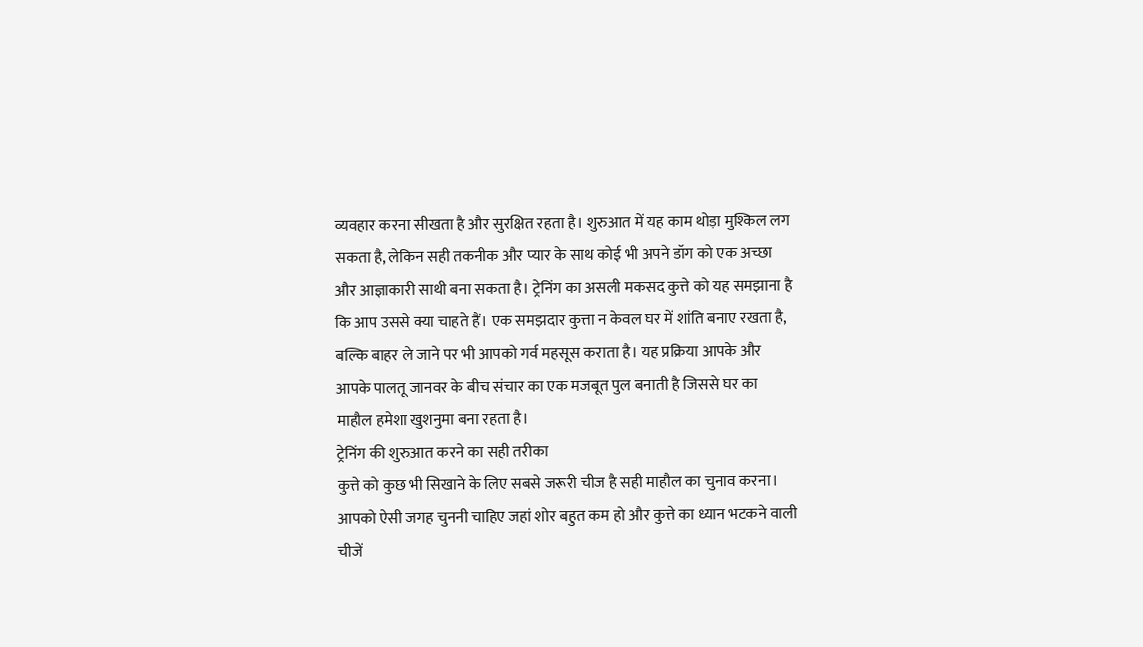व्यवहार करना सीखता है और सुरक्षित रहता है। शुरुआत में यह काम थोड़ा मुश्किल लग सकता है, लेकिन सही तकनीक और प्यार के साथ कोई भी अपने डॉग को एक अच्छा और आज्ञाकारी साथी बना सकता है। ट्रेनिंग का असली मकसद कुत्ते को यह समझाना है कि आप उससे क्या चाहते हैं। एक समझदार कुत्ता न केवल घर में शांति बनाए रखता है, बल्कि बाहर ले जाने पर भी आपको गर्व महसूस कराता है। यह प्रक्रिया आपके और आपके पालतू जानवर के बीच संचार का एक मजबूत पुल बनाती है जिससे घर का माहौल हमेशा खुशनुमा बना रहता है।
ट्रेनिंग की शुरुआत करने का सही तरीका
कुत्ते को कुछ भी सिखाने के लिए सबसे जरूरी चीज है सही माहौल का चुनाव करना। आपको ऐसी जगह चुननी चाहिए जहां शोर बहुत कम हो और कुत्ते का ध्यान भटकने वाली चीजें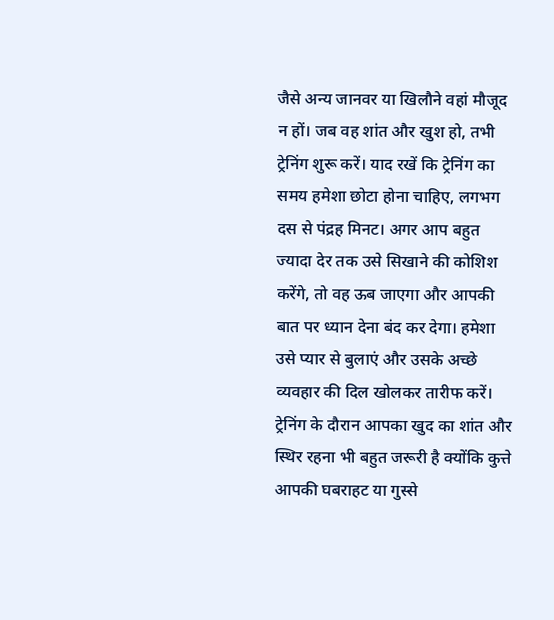जैसे अन्य जानवर या खिलौने वहां मौजूद न हों। जब वह शांत और खुश हो, तभी ट्रेनिंग शुरू करें। याद रखें कि ट्रेनिंग का समय हमेशा छोटा होना चाहिए, लगभग दस से पंद्रह मिनट। अगर आप बहुत ज्यादा देर तक उसे सिखाने की कोशिश करेंगे, तो वह ऊब जाएगा और आपकी बात पर ध्यान देना बंद कर देगा। हमेशा उसे प्यार से बुलाएं और उसके अच्छे व्यवहार की दिल खोलकर तारीफ करें। ट्रेनिंग के दौरान आपका खुद का शांत और स्थिर रहना भी बहुत जरूरी है क्योंकि कुत्ते आपकी घबराहट या गुस्से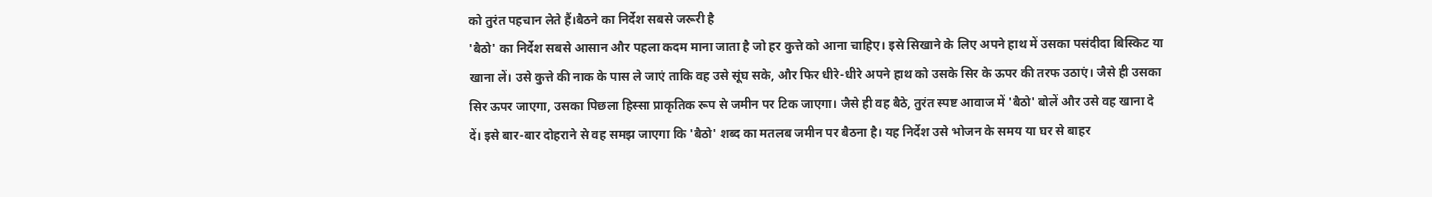को तुरंत पहचान लेते हैं।बैठने का निर्देश सबसे जरूरी है
'बैठो' का निर्देश सबसे आसान और पहला कदम माना जाता है जो हर कुत्ते को आना चाहिए। इसे सिखाने के लिए अपने हाथ में उसका पसंदीदा बिस्किट या खाना लें। उसे कुत्ते की नाक के पास ले जाएं ताकि वह उसे सूंघ सके, और फिर धीरे-धीरे अपने हाथ को उसके सिर के ऊपर की तरफ उठाएं। जैसे ही उसका सिर ऊपर जाएगा, उसका पिछला हिस्सा प्राकृतिक रूप से जमीन पर टिक जाएगा। जैसे ही वह बैठे, तुरंत स्पष्ट आवाज में 'बैठो' बोलें और उसे वह खाना दे दें। इसे बार-बार दोहराने से वह समझ जाएगा कि 'बैठो' शब्द का मतलब जमीन पर बैठना है। यह निर्देश उसे भोजन के समय या घर से बाहर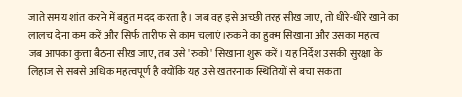जाते समय शांत करने में बहुत मदद करता है। जब वह इसे अच्छी तरह सीख जाए, तो धीरे-धीरे खाने का लालच देना कम करें और सिर्फ तारीफ से काम चलाएं।रुकने का हुक्म सिखाना और उसका महत्व
जब आपका कुत्ता बैठना सीख जाए, तब उसे 'रुको' सिखाना शुरू करें। यह निर्देश उसकी सुरक्षा के लिहाज से सबसे अधिक महत्वपूर्ण है क्योंकि यह उसे खतरनाक स्थितियों से बचा सकता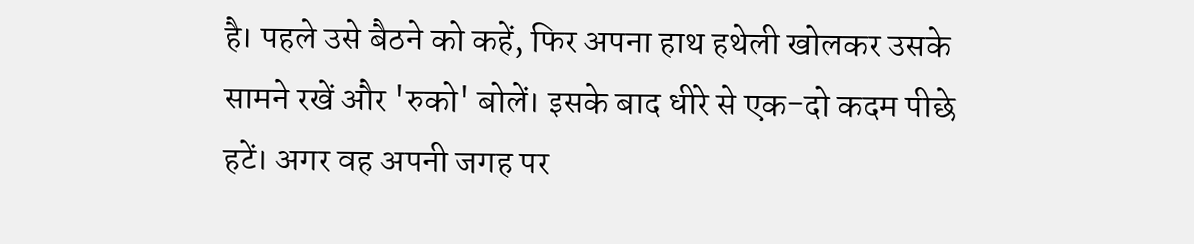है। पहले उसे बैठने को कहें, फिर अपना हाथ हथेली खोलकर उसके सामने रखें और 'रुको' बोलें। इसके बाद धीरे से एक-दो कदम पीछे हटें। अगर वह अपनी जगह पर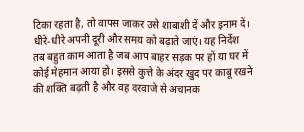टिका रहता है, तो वापस जाकर उसे शाबाशी दें और इनाम दें। धीरे-धीरे अपनी दूरी और समय को बढ़ाते जाएं। यह निर्देश तब बहुत काम आता है जब आप बाहर सड़क पर हों या घर में कोई मेहमान आया हो। इससे कुत्ते के अंदर खुद पर काबू रखने की शक्ति बढ़ती है और वह दरवाजे से अचानक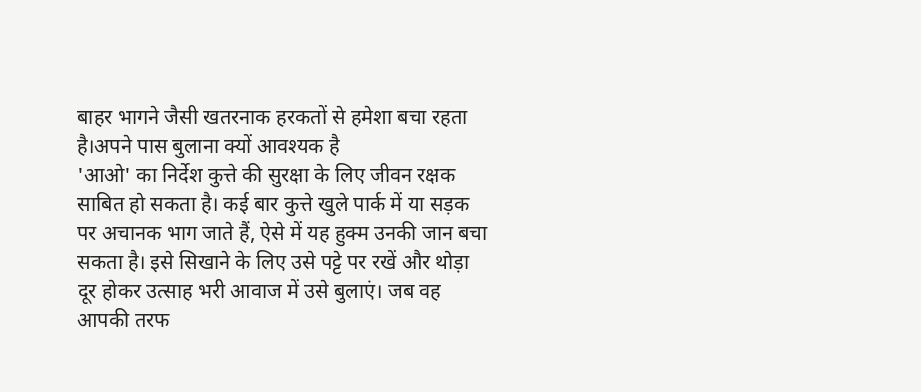बाहर भागने जैसी खतरनाक हरकतों से हमेशा बचा रहता है।अपने पास बुलाना क्यों आवश्यक है
'आओ' का निर्देश कुत्ते की सुरक्षा के लिए जीवन रक्षक साबित हो सकता है। कई बार कुत्ते खुले पार्क में या सड़क पर अचानक भाग जाते हैं, ऐसे में यह हुक्म उनकी जान बचा सकता है। इसे सिखाने के लिए उसे पट्टे पर रखें और थोड़ा दूर होकर उत्साह भरी आवाज में उसे बुलाएं। जब वह आपकी तरफ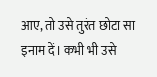आए, तो उसे तुरंत छोटा सा इनाम दें। कभी भी उसे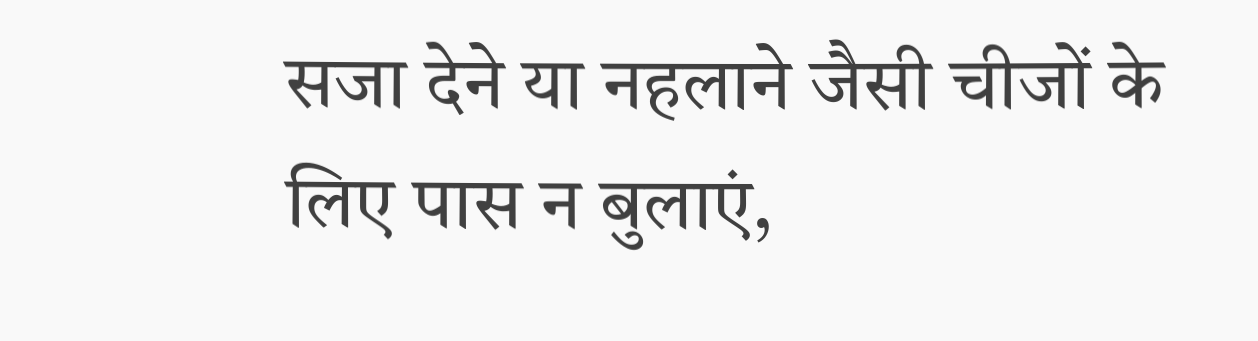सजा देने या नहलाने जैसी चीजों के लिए पास न बुलाएं,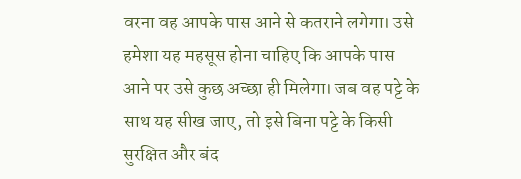वरना वह आपके पास आने से कतराने लगेगा। उसे हमेशा यह महसूस होना चाहिए कि आपके पास आने पर उसे कुछ अच्छा ही मिलेगा। जब वह पट्टे के साथ यह सीख जाए, तो इसे बिना पट्टे के किसी सुरक्षित और बंद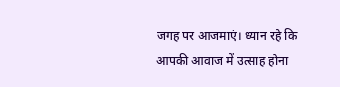जगह पर आजमाएं। ध्यान रहे कि आपकी आवाज में उत्साह होना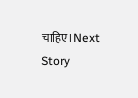चाहिए।Next Story